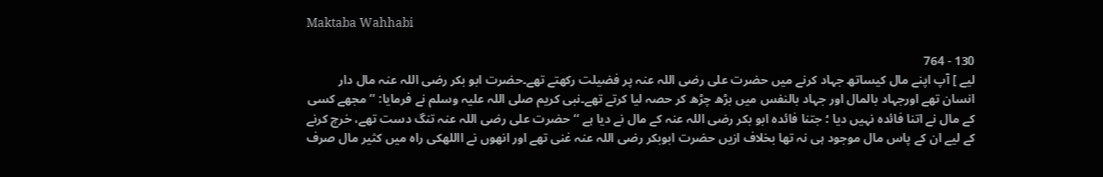Maktaba Wahhabi

130 - 764
لیے ] آپ اپنے مال کیساتھ جہاد کرنے میں حضرت علی رضی اللہ عنہ پر فضیلت رکھتے تھے۔حضرت ابو بکر رضی اللہ عنہ مال دار انسان تھے اورجہاد بالمال اور جہاد بالنفس میں بڑھ چڑھ کر حصہ لیا کرتے تھے۔نبی کریم صلی اللہ علیہ وسلم نے فرمایا: ’’ مجھے کسی کے مال نے اتنا فائدہ نہیں دیا ؛ جتنا فائدہ ابو بکر رضی اللہ عنہ کے مال نے دیا ہے ‘‘ حضرت علی رضی اللہ عنہ تنگ دست تھے، خرچ کرنے کے لیے ان کے پاس مال موجود ہی نہ تھا بخلاف ازیں حضرت ابوبکر رضی اللہ عنہ غنی تھے اور انھوں نے االلهکی راہ میں کثیر مال صرف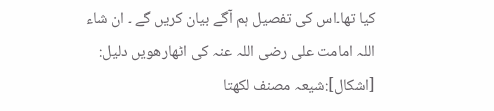کیا تھا۔اس کی تفصیل ہم آگے بیان کریں گے ۔ ان شاء اللہ امامت علی رضی اللہ عنہ کی اٹھارھویں دلیل: [اشکال]:شیعہ مصنف لکھتا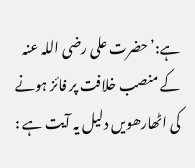ہے:’حضرت علی رضی اللہ عنہ کے منصب خلافت پر فائز ہونے کی اٹھارھویں دلیل یہ آیت ہے :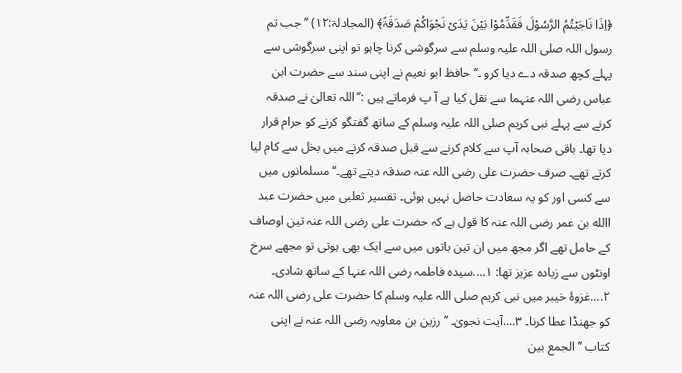﴿اِذَا نَاجَیْتُمُ الرَّسُوْلَ فَقَدِّمُوْا بَیْنَ یَدَیْ نَجْوَاکُمْ صَدَقَۃً﴾ (المجادلۃ:۱۲) ’’جب تم رسول اللہ صلی اللہ علیہ وسلم سے سرگوشی کرنا چاہو تو اپنی سرگوشی سے پہلے کچھ صدقہ دے دیا کرو ۔‘‘ حافظ ابو نعیم نے اپنی سند سے حضرت ابن عباس رضی اللہ عنہما سے نقل کیا ہے آ پ فرماتے ہیں :’’اللہ تعالیٰ نے صدقہ کرنے سے پہلے نبی کریم صلی اللہ علیہ وسلم کے ساتھ گفتگو کرنے کو حرام قرار دیا تھا۔ باقی صحابہ آپ سے کلام کرنے سے قبل صدقہ کرنے میں بخل سے کام لیا کرتے تھے۔ صرف حضرت علی رضی اللہ عنہ صدقہ دیتے تھے۔‘‘مسلمانوں میں سے کسی اور کو یہ سعادت حاصل نہیں ہوئی۔ تفسیر ثعلبی میں حضرت عبد االله بن عمر رضی اللہ عنہ کا قول ہے کہ حضرت علی رضی اللہ عنہ تین اوصاف کے حامل تھے اگر مجھ میں ان تین باتوں میں سے ایک بھی ہوتی تو مجھے سرخ اونٹوں سے زیادہ عزیز تھا: ۱....سیدہ فاطمہ رضی اللہ عنہا کے ساتھ شادی۔ ۲....غزوۂ خیبر میں نبی کریم صلی اللہ علیہ وسلم کا حضرت علی رضی اللہ عنہ کو جھنڈا عطا کرنا۔ ۳....آیت نجویٰ۔ ’’رزین بن معاویہ رضی اللہ عنہ نے اپنی کتاب ’’ الجمع بین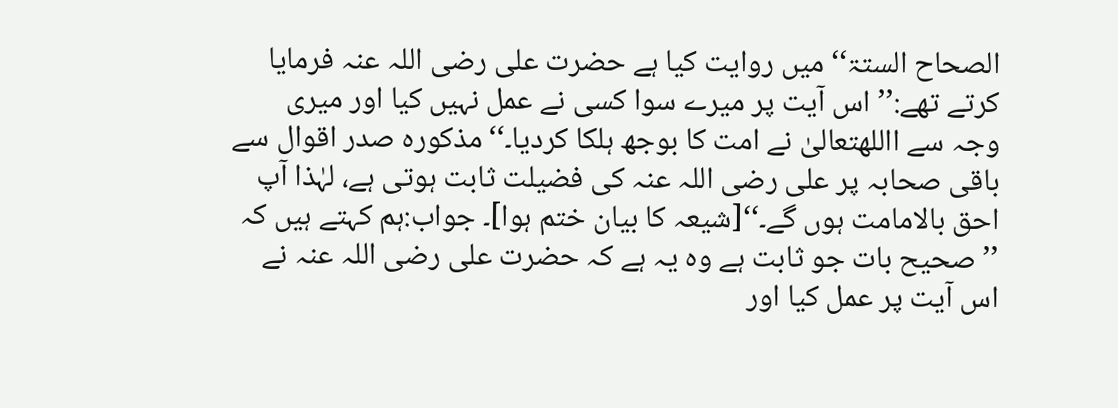الصحاح الستۃ‘‘ میں روایت کیا ہے حضرت علی رضی اللہ عنہ فرمایا کرتے تھے:’’ اس آیت پر میرے سوا کسی نے عمل نہیں کیا اور میری وجہ سے االلهتعالیٰ نے امت کا بوجھ ہلکا کردیا۔‘‘مذکورہ صدر اقوال سے باقی صحابہ پر علی رضی اللہ عنہ کی فضیلت ثابت ہوتی ہے، لہٰذا آپ احق بالامامت ہوں گے۔‘‘[شیعہ کا بیان ختم ہوا]۔ جواب:ہم کہتے ہیں کہ ’’ صحیح بات جو ثابت ہے وہ یہ ہے کہ حضرت علی رضی اللہ عنہ نے اس آیت پر عمل کیا اور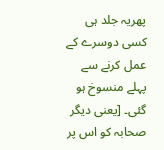پھریہ جلد ہی کسی دوسرے کے عمل کرنے سے پہلے منسوخ ہو گئی۔ [یعنی دیگر صحابہ کو اس پر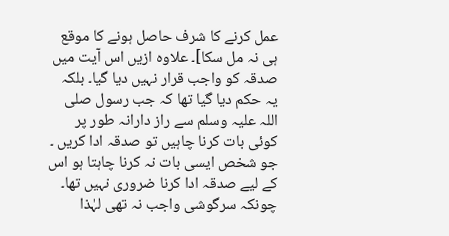عمل کرنے کا شرف حاصل ہونے کا موقع ہی نہ مل سکا]۔ علاوہ ازیں اس آیت میں صدقہ کو واجب قرار نہیں دیا گیا۔ بلکہ یہ حکم دیا گیا تھا کہ جب رسول صلی اللہ علیہ وسلم سے راز دارانہ طور پر کوئی بات کرنا چاہیں تو صدقہ ادا کریں ۔ جو شخص ایسی بات نہ کرنا چاہتا ہو اس کے لیے صدقہ ادا کرنا ضروری نہیں تھا۔ چونکہ سرگوشی واجب نہ تھی لہٰذا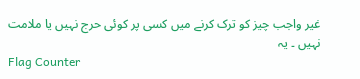غیر واجب چیز کو ترک کرنے میں کسی پر کوئی حرج نہیں یا ملامت نہیں ۔ یہ
Flag Counter